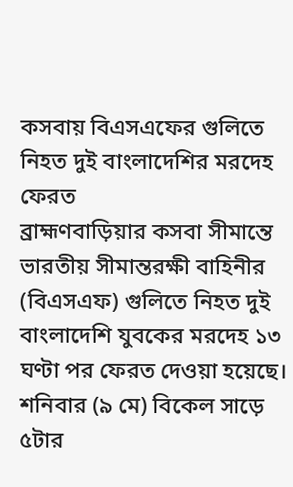কসবায় বিএসএফের গুলিতে নিহত দুই বাংলাদেশির মরদেহ ফেরত
ব্রাহ্মণবাড়িয়ার কসবা সীমান্তে ভারতীয় সীমান্তরক্ষী বাহিনীর (বিএসএফ) গুলিতে নিহত দুই বাংলাদেশি যুবকের মরদেহ ১৩ ঘণ্টা পর ফেরত দেওয়া হয়েছে। শনিবার (৯ মে) বিকেল সাড়ে ৫টার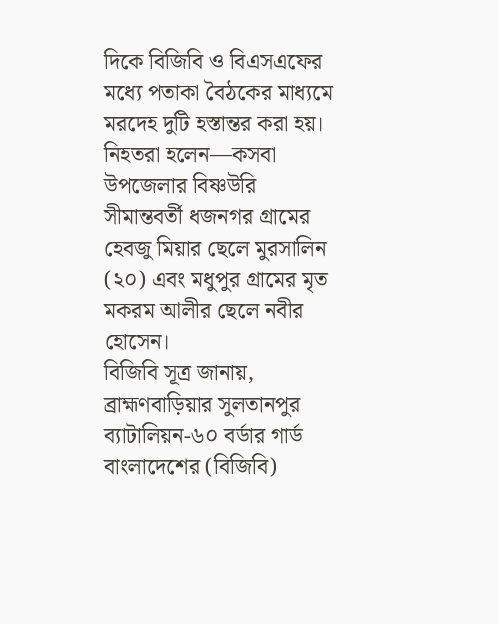দিকে বিজিবি ও বিএসএফের মধ্যে পতাকা বৈঠকের মাধ্যমে মরদেহ দুটি হস্তান্তর করা হয়।
নিহতরা হলেন—কসবা উপজেলার বিষ্ণউরি সীমান্তবর্তী ধজনগর গ্রামের হেবজু মিয়ার ছেলে মুরসালিন (২০) এবং মধুপুর গ্রামের মৃত মকরম আলীর ছেলে নবীর হোসেন।
বিজিবি সূত্র জানায়, ব্রাহ্মণবাড়িয়ার সুলতানপুর ব্যাটালিয়ন-৬০ বর্ডার গার্ড বাংলাদেশের (বিজিবি)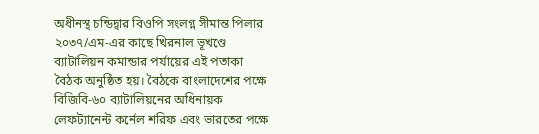অধীনস্থ চন্ডিদ্বার বিওপি সংলগ্ন সীমান্ত পিলার ২০৩৭/এম-এর কাছে খিরনাল ভূখণ্ডে ব্যাটালিয়ন কমান্ডার পর্যায়ের এই পতাকা বৈঠক অনুষ্ঠিত হয়। বৈঠকে বাংলাদেশের পক্ষে বিজিবি-৬০ ব্যাটালিয়নের অধিনায়ক লেফট্যানেন্ট কর্নেল শরিফ এবং ভারতের পক্ষে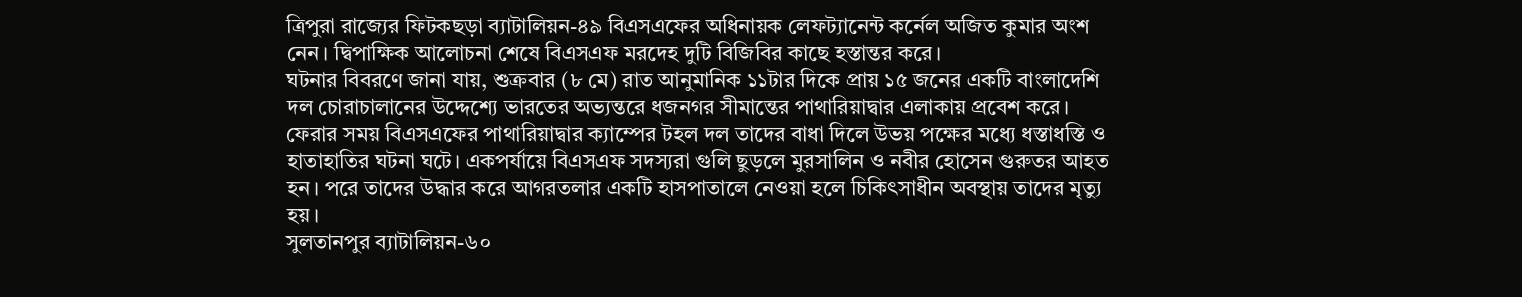ত্রিপুরা রাজ্যের ফিটকছড়া ব্যাটালিয়ন-৪৯ বিএসএফের অধিনায়ক লেফট্যানেন্ট কর্নেল অজিত কুমার অংশ নেন। দ্বিপাক্ষিক আলোচনা শেষে বিএসএফ মরদেহ দুটি বিজিবির কাছে হস্তান্তর করে।
ঘটনার বিবরণে জানা যায়, শুক্রবার (৮ মে) রাত আনুমানিক ১১টার দিকে প্রায় ১৫ জনের একটি বাংলাদেশি দল চোরাচালানের উদ্দেশ্যে ভারতের অভ্যন্তরে ধজনগর সীমান্তের পাথারিয়াদ্বার এলাকায় প্রবেশ করে। ফেরার সময় বিএসএফের পাথারিয়াদ্বার ক্যাম্পের টহল দল তাদের বাধা দিলে উভয় পক্ষের মধ্যে ধস্তাধস্তি ও হাতাহাতির ঘটনা ঘটে। একপর্যায়ে বিএসএফ সদস্যরা গুলি ছুড়লে মুরসালিন ও নবীর হোসেন গুরুতর আহত হন। পরে তাদের উদ্ধার করে আগরতলার একটি হাসপাতালে নেওয়া হলে চিকিৎসাধীন অবস্থায় তাদের মৃত্যু হয়।
সুলতানপুর ব্যাটালিয়ন-৬০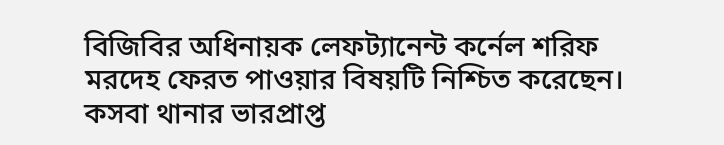বিজিবির অধিনায়ক লেফট্যানেন্ট কর্নেল শরিফ মরদেহ ফেরত পাওয়ার বিষয়টি নিশ্চিত করেছেন। কসবা থানার ভারপ্রাপ্ত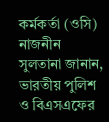কর্মকর্তা (ওসি) নাজনীন সুলতানা জানান, ভারতীয় পুলিশ ও বিএসএফের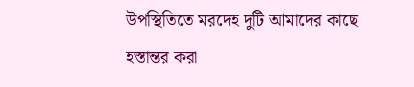উপস্থিতিতে মরদেহ দুটি আমাদের কাছে হস্তান্তর করা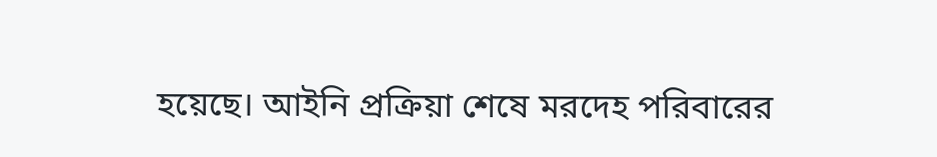হয়েছে। আইনি প্রক্রিয়া শেষে মরদেহ পরিবারের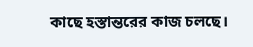কাছে হস্তান্তরের কাজ চলছে।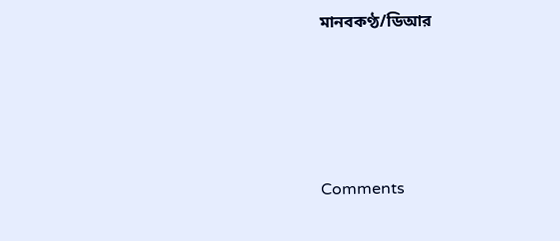মানবকণ্ঠ/ডিআর




Comments